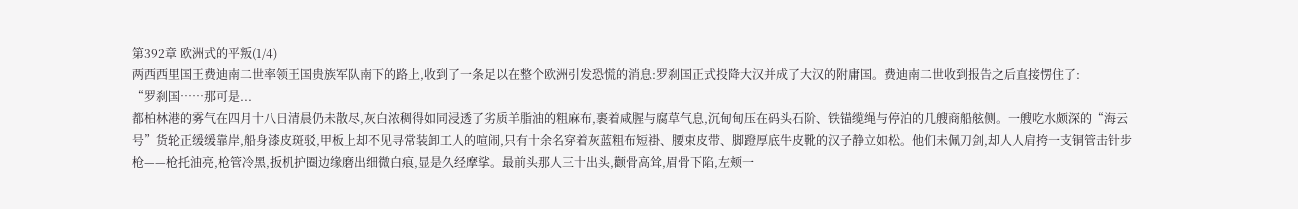第392章 欧洲式的平叛(1/4)
两西西里国王费迪南二世率领王国贵族军队南下的路上,收到了一条足以在整个欧洲引发恐慌的消息:罗刹国正式投降大汉并成了大汉的附庸国。费迪南二世收到报告之后直接愣住了:
“罗刹国……那可是...
都柏林港的雾气在四月十八日清晨仍未散尽,灰白浓稠得如同浸透了劣质羊脂油的粗麻布,裹着咸腥与腐草气息,沉甸甸压在码头石阶、铁锚缆绳与停泊的几艘商船舷侧。一艘吃水颇深的“海云号”货轮正缓缓靠岸,船身漆皮斑驳,甲板上却不见寻常装卸工人的喧闹,只有十余名穿着灰蓝粗布短褂、腰束皮带、脚蹬厚底牛皮靴的汉子静立如松。他们未佩刀剑,却人人肩挎一支铜管击针步枪——枪托油亮,枪管冷黑,扳机护圈边缘磨出细微白痕,显是久经摩挲。最前头那人三十出头,颧骨高耸,眉骨下陷,左颊一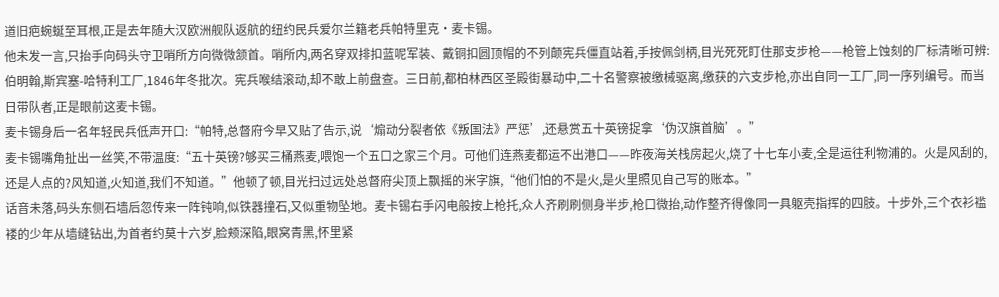道旧疤蜿蜒至耳根,正是去年随大汉欧洲舰队返航的纽约民兵爱尔兰籍老兵帕特里克·麦卡锡。
他未发一言,只抬手向码头守卫哨所方向微微颔首。哨所内,两名穿双排扣蓝呢军装、戴铜扣圆顶帽的不列颠宪兵僵直站着,手按佩剑柄,目光死死盯住那支步枪——枪管上蚀刻的厂标清晰可辨:伯明翰,斯宾塞-哈特利工厂,1846年冬批次。宪兵喉结滚动,却不敢上前盘查。三日前,都柏林西区圣殿街暴动中,二十名警察被缴械驱离,缴获的六支步枪,亦出自同一工厂,同一序列编号。而当日带队者,正是眼前这麦卡锡。
麦卡锡身后一名年轻民兵低声开口:“帕特,总督府今早又贴了告示,说‘煽动分裂者依《叛国法》严惩’,还悬赏五十英镑捉拿‘伪汉旗首脑’。”
麦卡锡嘴角扯出一丝笑,不带温度:“五十英镑?够买三桶燕麦,喂饱一个五口之家三个月。可他们连燕麦都运不出港口——昨夜海关栈房起火,烧了十七车小麦,全是运往利物浦的。火是风刮的,还是人点的?风知道,火知道,我们不知道。”他顿了顿,目光扫过远处总督府尖顶上飘摇的米字旗,“他们怕的不是火,是火里照见自己写的账本。”
话音未落,码头东侧石墙后忽传来一阵钝响,似铁器撞石,又似重物坠地。麦卡锡右手闪电般按上枪托,众人齐刷刷侧身半步,枪口微抬,动作整齐得像同一具躯壳指挥的四肢。十步外,三个衣衫褴褛的少年从墙缝钻出,为首者约莫十六岁,脸颊深陷,眼窝青黑,怀里紧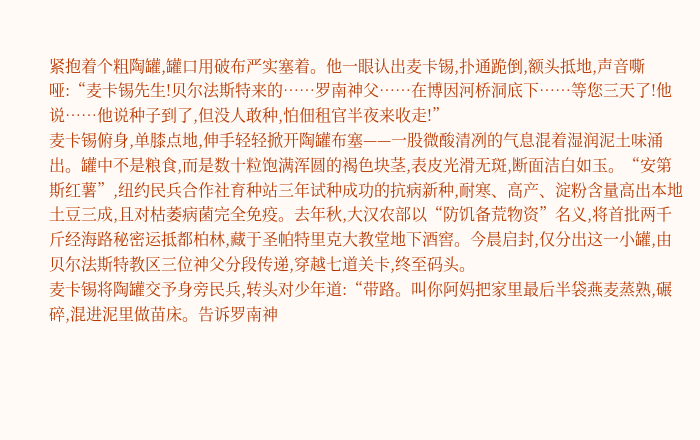紧抱着个粗陶罐,罐口用破布严实塞着。他一眼认出麦卡锡,扑通跪倒,额头抵地,声音嘶哑:“麦卡锡先生!贝尔法斯特来的……罗南神父……在博因河桥洞底下……等您三天了!他说……他说种子到了,但没人敢种,怕佃租官半夜来收走!”
麦卡锡俯身,单膝点地,伸手轻轻掀开陶罐布塞——一股微酸清冽的气息混着湿润泥土味涌出。罐中不是粮食,而是数十粒饱满浑圆的褐色块茎,表皮光滑无斑,断面洁白如玉。“安第斯红薯”,纽约民兵合作社育种站三年试种成功的抗病新种,耐寒、高产、淀粉含量高出本地土豆三成,且对枯萎病菌完全免疫。去年秋,大汉农部以“防饥备荒物资”名义,将首批两千斤经海路秘密运抵都柏林,藏于圣帕特里克大教堂地下酒窖。今晨启封,仅分出这一小罐,由贝尔法斯特教区三位神父分段传递,穿越七道关卡,终至码头。
麦卡锡将陶罐交予身旁民兵,转头对少年道:“带路。叫你阿妈把家里最后半袋燕麦蒸熟,碾碎,混进泥里做苗床。告诉罗南神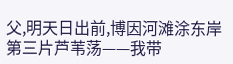父,明天日出前,博因河滩涂东岸第三片芦苇荡——我带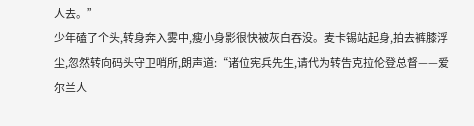人去。”
少年磕了个头,转身奔入雾中,瘦小身影很快被灰白吞没。麦卡锡站起身,拍去裤膝浮尘,忽然转向码头守卫哨所,朗声道:“诸位宪兵先生,请代为转告克拉伦登总督——爱尔兰人